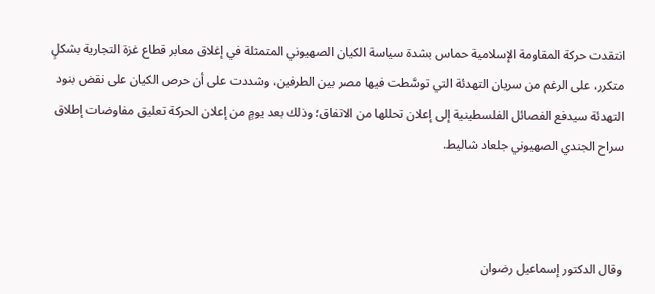انتقدت حركة المقاومة الإسلامية حماس بشدة سياسة الكيان الصهيوني المتمثلة في إغلاق معابر قطاع غزة التجارية بشكلٍ متكرر، على الرغم من سريان التهدئة التي توسَّطت فيها مصر بين الطرفين، وشددت على أن حرص الكيان على نقض بنود التهدئة سيدفع الفصائل الفلسطينية إلى إعلان تحللها من الاتفاق؛ وذلك بعد يومٍ من إعلان الحركة تعليق مفاوضات إطلاق سراح الجندي الصهيوني جلعاد شاليط.



وقال الدكتور إسماعيل رضوان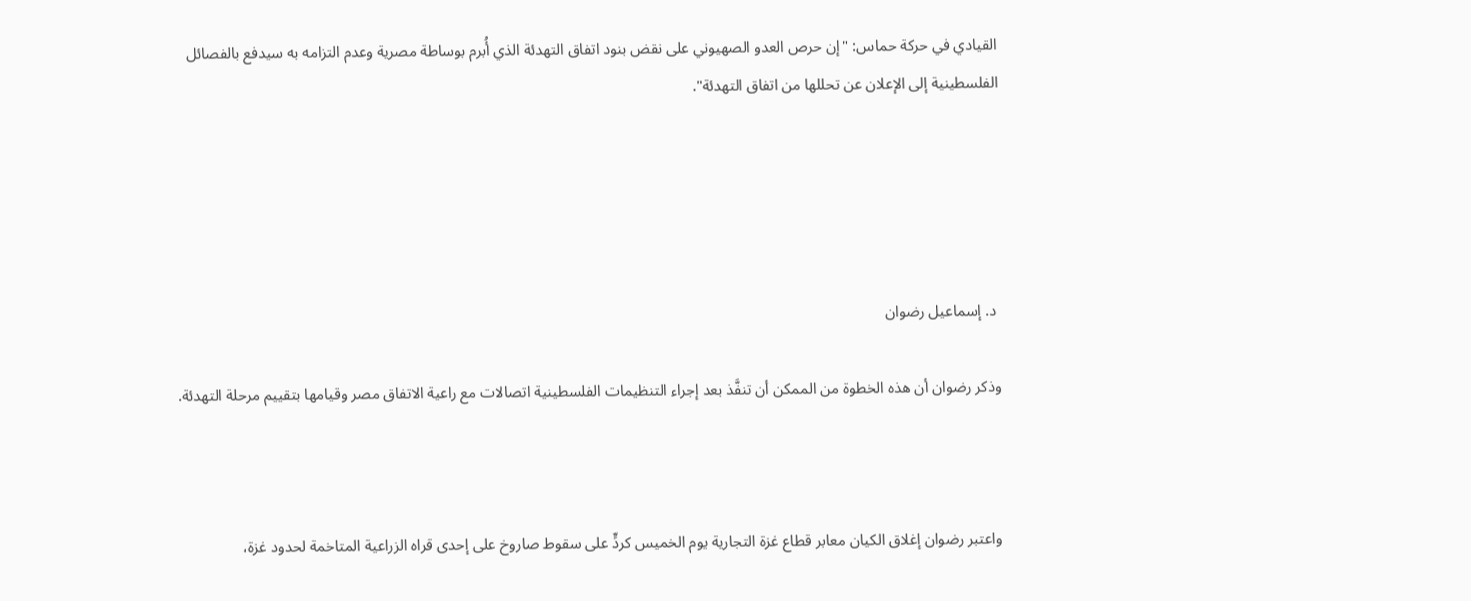القيادي في حركة حماس: "إن حرص العدو الصهيوني على نقض بنود اتفاق التهدئة الذي أُبرم بوساطة مصرية وعدم التزامه به سيدفع بالفصائل الفلسطينية إلى الإعلان عن تحللها من اتفاق التهدئة".





 د. إسماعيل رضوان

وذكر رضوان أن هذه الخطوة من الممكن أن تنفَّذ بعد إجراء التنظيمات الفلسطينية اتصالات مع راعية الاتفاق مصر وقيامها بتقييم مرحلة التهدئة.



واعتبر رضوان إغلاق الكيان معابر قطاع غزة التجارية يوم الخميس كردٍّ على سقوط صاروخ على إحدى قراه الزراعية المتاخمة لحدود غزة،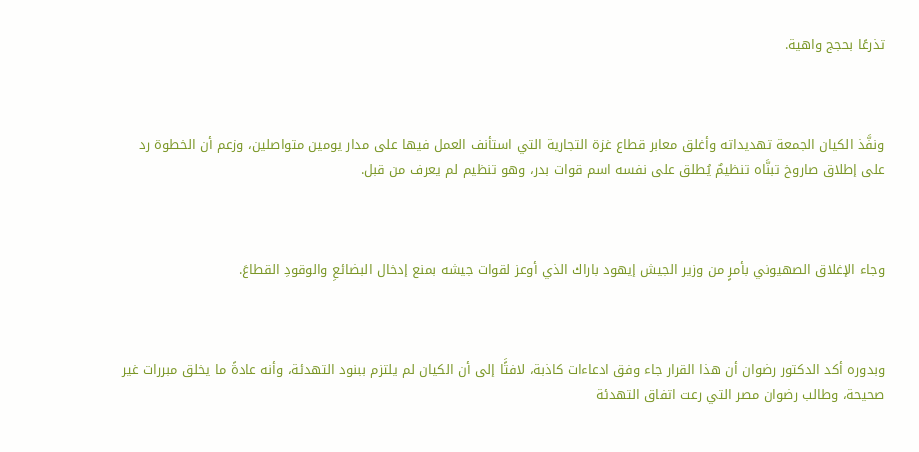تذرعًا بحجج واهية.



ونفَّذ الكيان الجمعة تهديداته وأغلق معابر قطاع غزة التجارية التي استأنف العمل فيها على مدار يومين متواصلين، وزعم أن الخطوة رد على إطلاق صاروخ تبنَّاه تنظيمٌ يُطلق على نفسه اسم قوات بدر، وهو تنظيم لم يعرف من قبل.



وجاء الإغلاق الصهيوني بأمرٍ من وزير الجيش إيهود باراك الذي أوعز لقوات جيشه بمنع إدخال البضائعِ والوقودِ القطاعَ.



وبدوره أكد الدكتور رضوان أن هذا القرار جاء وفق ادعاءات كاذبة، لافتًَا إلى أن الكيان لم يلتزم ببنود التهدئة، وأنه عادةً ما يخلق مبررات غير صحيحة، وطالب رضوان مصر التي رعت اتفاق التهدئة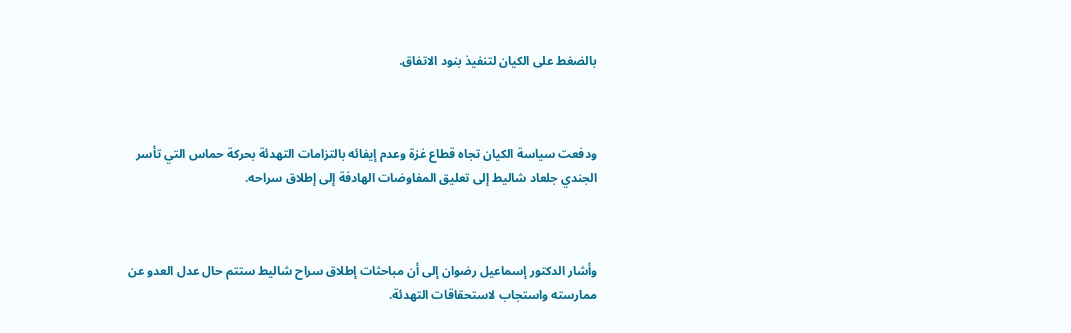بالضغط على الكيان لتنفيذ بنود الاتفاق.



ودفعت سياسة الكيان تجاه قطاع غزة وعدم إيفائه بالتزامات التهدئة بحركة حماس التي تأسر الجندي جلعاد شاليط إلى تعليق المفاوضات الهادفة إلى إطلاق سراحه.



وأشار الدكتور إسماعيل رضوان إلى أن مباحثات إطلاق سراح شاليط ستتم حال عدل العدو عن ممارسته واستجاب لاستحقاقات التهدئة.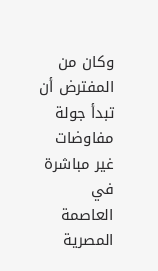وكان من المفترض أن تبدأ جولة مفاوضات غير مباشرة في العاصمة المصرية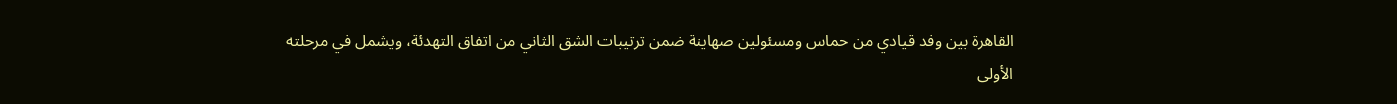القاهرة بين وفد قيادي من حماس ومسئولين صهاينة ضمن ترتيبات الشق الثاني من اتفاق التهدئة، ويشمل في مرحلته الأولى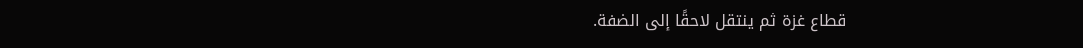قطاع غزة ثم ينتقل لاحقًا إلى الضفة.